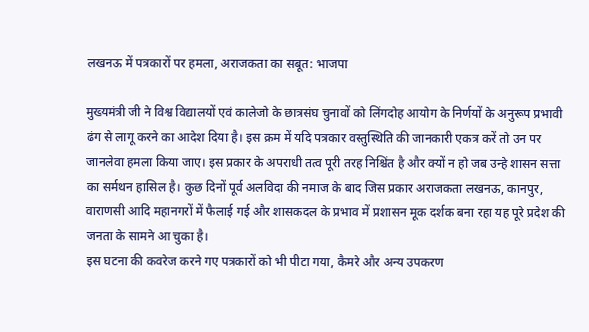लखनऊ में पत्रकारों पर हमला, अराजकता का सबूत: भाजपा

मुख्यमंत्री जी ने विश्व विद्यालयों एवं कालेजो के छात्रसंघ चुनावों को लिंगदोह आयोग के निर्णयों के अनुरूप प्रभावी ढंग से लागू करने का आदेश दिया है। इस क्रम में यदि पत्रकार वस्तुस्थिति की जानकारी एकत्र करें तो उन पर जानलेवा हमला किया जाए। इस प्रकार के अपराधी तत्व पूरी तरह निश्चिंत है और क्यों न हो जब उन्हे शासन सत्ता का सर्मथन हासिल है। कुछ दिनों पूर्व अलविदा की नमाज के बाद जिस प्रकार अराजकता लखनऊ, कानपुर, वाराणसी आदि महानगरों में फैलाई गई और शासकदल के प्रभाव में प्रशासन मूक दर्शक बना रहा यह पूरे प्रदेश की जनता के सामने आ चुका है।
इस घटना की कवरेज करने गए पत्रकारों को भी पीटा गया, कैमरे और अन्य उपकरण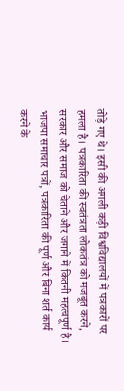तोड़े गए थे। इसी की अगली कड़ी विश्वविद्यालयों में पत्रकारों पर हमला है। पत्रकारिता की स्वतंत्रता लोकतंत्र को मजबूत करने, सरकार और समाज को चेताने और जगाने में कितनी महत्वपूर्ण है। भाजपा समाचार पत्रों, पत्रकारिता की पूर्ण और बिना शर्त कार्य करने के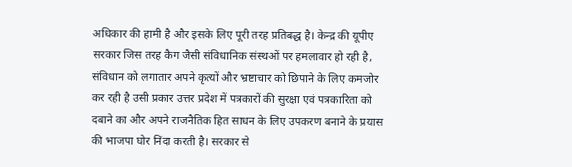अधिकार की हामी है और इसके लिए पूरी तरह प्रतिबद्ध है। केन्द्र की यूपीए सरकार जिस तरह कैग जैसी संविधानिक संस्थओं पर हमलावार हो रही है, संविधान को लगातार अपने कृत्यों और भ्रष्टाचार को छिपाने के लिए कमजोर कर रही है उसी प्रकार उत्तर प्रदेश में पत्रकारों की सुरक्षा एवं पत्रकारिता को दबाने का और अपने राजनैतिक हित साधन के लिए उपकरण बनाने के प्रयास की भाजपा घोर निंदा करती है। सरकार से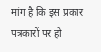मांग है कि इस प्रकार पत्रकारों पर हो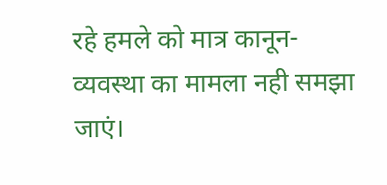रहे हमले को मात्र कानून-व्यवस्था का मामला नही समझा जाएं।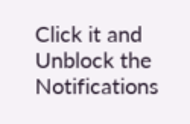Click it and Unblock the Notifications